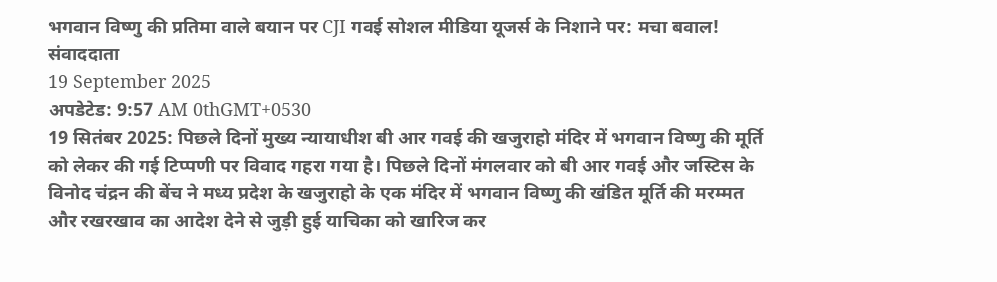भगवान विष्णु की प्रतिमा वाले बयान पर CJI गवई सोशल मीडिया यूजर्स के निशाने पर: मचा बवाल!
संवाददाता
19 September 2025
अपडेटेड: 9:57 AM 0thGMT+0530
19 सितंबर 2025: पिछले दिनों मुख्य न्यायाधीश बी आर गवई की खजुराहो मंदिर में भगवान विष्णु की मूर्ति को लेकर की गई टिप्पणी पर विवाद गहरा गया है। पिछले दिनों मंगलवार को बी आर गवई और जस्टिस के विनोद चंद्रन की बेंच ने मध्य प्रदेश के खजुराहो के एक मंदिर में भगवान विष्णु की खंडित मूर्ति की मरम्मत और रखरखाव का आदेश देने से जुड़ी हुई याचिका को खारिज कर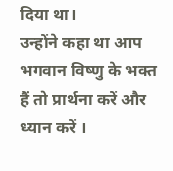दिया था।
उन्होंने कहा था आप भगवान विष्णु के भक्त हैं तो प्रार्थना करें और ध्यान करें ।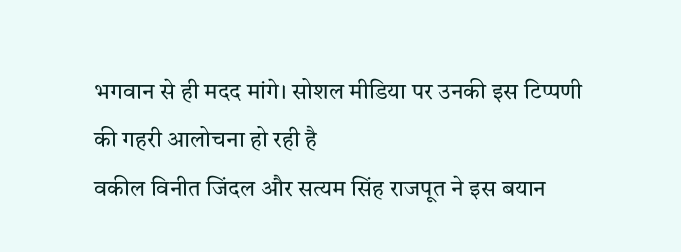भगवान से ही मदद मांगे। सोशल मीडिया पर उनकी इस टिप्पणी की गहरी आलोचना हो रही है
वकील विनीत जिंदल और सत्यम सिंह राजपूत ने इस बयान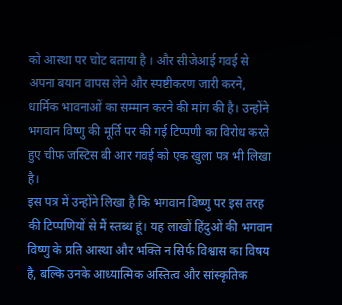को आस्था पर चोट बताया है । और सीजेआई गवई से अपना बयान वापस लेने और स्पष्टीकरण जारी करने, धार्मिक भावनाओं का सम्मान करने की मांग की है। उन्होंने भगवान विष्णु की मूर्ति पर की गई टिप्पणी का विरोध करते हुए चीफ जस्टिस बी आर गवई को एक खुला पत्र भी लिखा है।
इस पत्र में उन्होंने लिखा है कि भगवान विष्णु पर इस तरह की टिप्पणियों से मैं स्तब्ध हूं। यह लाखों हिंदुओं की भगवान विष्णु के प्रति आस्था और भक्ति न सिर्फ विश्वास का विषय है, बल्कि उनके आध्यात्मिक अस्तित्व और सांस्कृतिक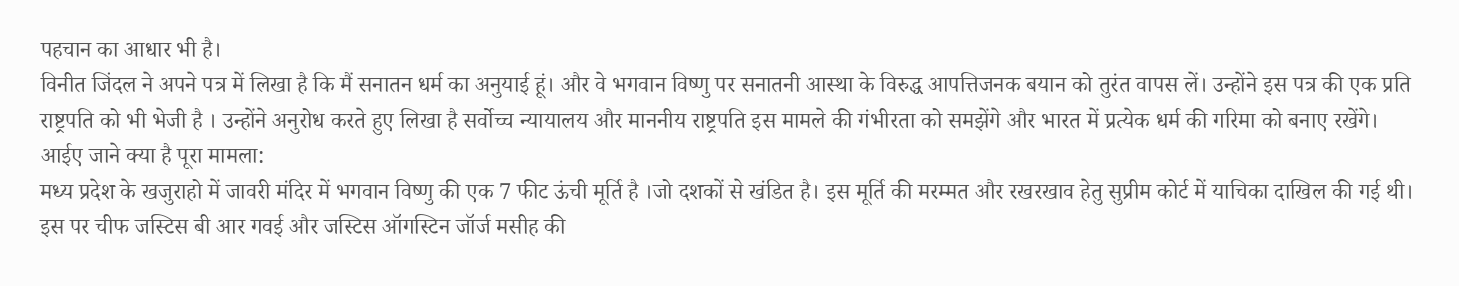पहचान का आधार भी है।
विनीत जिंदल ने अपने पत्र में लिखा है कि मैं सनातन धर्म का अनुयाई हूं। और वे भगवान विष्णु पर सनातनी आस्था के विरुद्ध आपत्तिजनक बयान को तुरंत वापस लें। उन्होंने इस पत्र की एक प्रति राष्ट्रपति को भी भेजी है । उन्होंने अनुरोध करते हुए लिखा है सर्वोच्च न्यायालय और माननीय राष्ट्रपति इस मामले की गंभीरता को समझेंगे और भारत में प्रत्येक धर्म की गरिमा को बनाए रखेंगे।
आईए जाने क्या है पूरा मामला:
मध्य प्रदेश के खजुराहो में जावरी मंदिर में भगवान विष्णु की एक 7 फीट ऊंची मूर्ति है ।जो दशकों से खंडित है। इस मूर्ति की मरम्मत और रखरखाव हेतु सुप्रीम कोर्ट में याचिका दाखिल की गई थी। इस पर चीफ जस्टिस बी आर गवई और जस्टिस ऑगस्टिन जॉर्ज मसीह की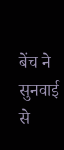बेंच ने सुनवाई से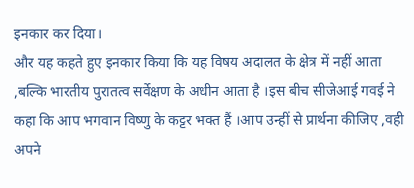इनकार कर दिया।
और यह कहते हुए इनकार किया कि यह विषय अदालत के क्षेत्र में नहीं आता ,बल्कि भारतीय पुरातत्व सर्वेक्षण के अधीन आता है ।इस बीच सीजेआई गवई ने कहा कि आप भगवान विष्णु के कट्टर भक्त हैं ।आप उन्हीं से प्रार्थना कीजिए ,वही अपने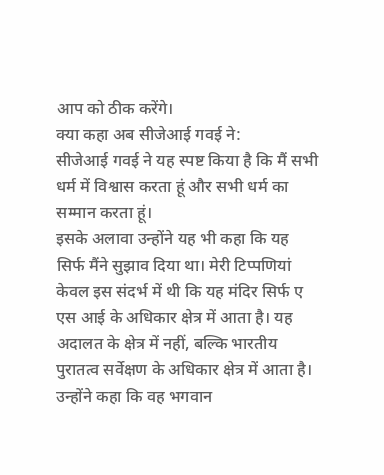आप को ठीक करेंगे।
क्या कहा अब सीजेआई गवई ने:
सीजेआई गवई ने यह स्पष्ट किया है कि मैं सभी धर्म में विश्वास करता हूं और सभी धर्म का सम्मान करता हूं।
इसके अलावा उन्होंने यह भी कहा कि यह सिर्फ मैंने सुझाव दिया था। मेरी टिप्पणियां केवल इस संदर्भ में थी कि यह मंदिर सिर्फ ए एस आई के अधिकार क्षेत्र में आता है। यह अदालत के क्षेत्र में नहीं, बल्कि भारतीय पुरातत्व सर्वेक्षण के अधिकार क्षेत्र में आता है। उन्होंने कहा कि वह भगवान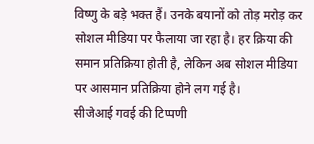विष्णु के बड़े भक्त हैं। उनके बयानों को तोड़ मरोड़ कर सोशल मीडिया पर फैलाया जा रहा है। हर क्रिया की समान प्रतिक्रिया होती है, लेकिन अब सोशल मीडिया पर आसमान प्रतिक्रिया होने लग गई है।
सीजेआई गवई की टिप्पणी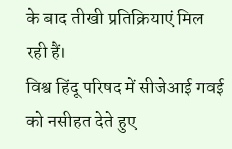के बाद तीखी प्रतिक्रियाएं मिल रही हैं।
विश्व हिंदू परिषद में सीजेआई गवई को नसीहत देते हुए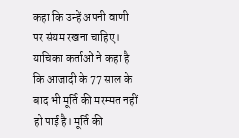कहा कि उन्हें अपनी वाणी पर संयम रखना चाहिए।
याचिका कर्ताओं ने कहा है कि आजादी के 77 साल के बाद भी मूर्ति की मरम्मत नहीं हो पाई है। मूर्ति की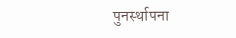पुनर्स्थापना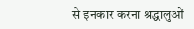से इनकार करना श्रद्धालुओं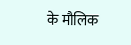के मौलिक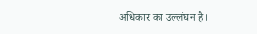अधिकार का उल्लंघन है।